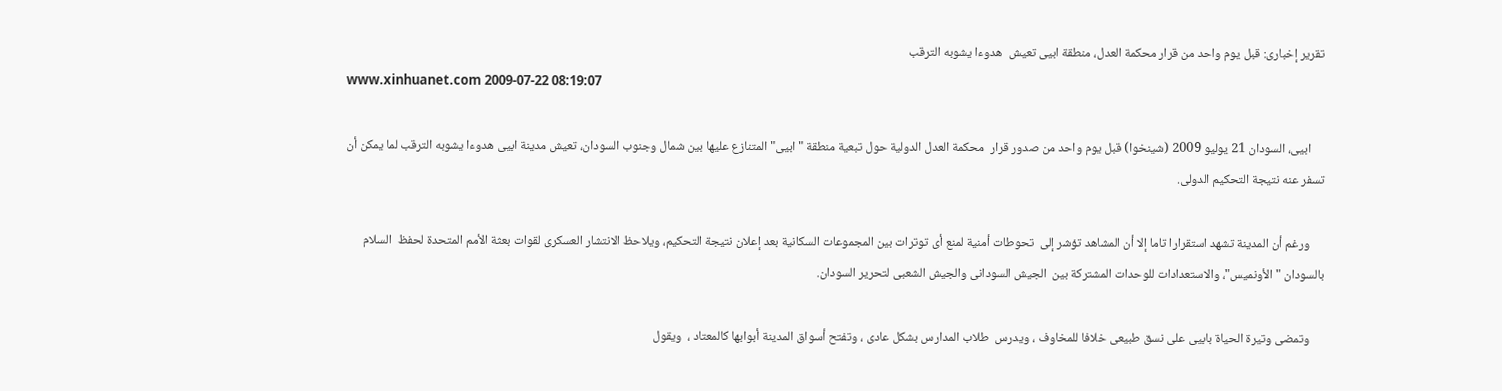تقرير إخبارى: قبل يوم واحد من قرار محكمة العدل، منطقة ابيى تعيش  هدوءا يشوبه الترقب
www.xinhuanet.com 2009-07-22 08:19:07

     ابيى، السودان 21 يوليو 2009 (شينخوا) قبل يوم واحد من صدور قرار  محكمة العدل الدولية حول تبعية منطقة "ابيى" المتنازع عليها بين شمال وجنوب السودان، تعيش مدينة ابيى هدوءا يشوبه الترقب لما يمكن أن تسفر عنه نتيجة التحكيم الدولى.

     ورغم أن المدينة تشهد استقرارا تاما إلا أن المشاهد تؤشر إلى  تحوطات أمنية لمنع أى توترات بين المجموعات السكانية بعد إعلان نتيجة التحكيم، ويلاحظ الانتشار العسكرى لقوات بعثة الأمم المتحدة لحفظ  السلام بالسودان " الأونميس"، والاستعدادات للوحدات المشتركة بين  الجيش السودانى والجيش الشعبى لتحرير السودان.

     وتمضى وتيرة الحياة بابيى على نسق طبيعى خلافا للمخاوف ، ويدرس  طلاب المدارس بشكل عادى ، وتفتح أسواق المدينة أبوابها كالمعتاد ،  ويقول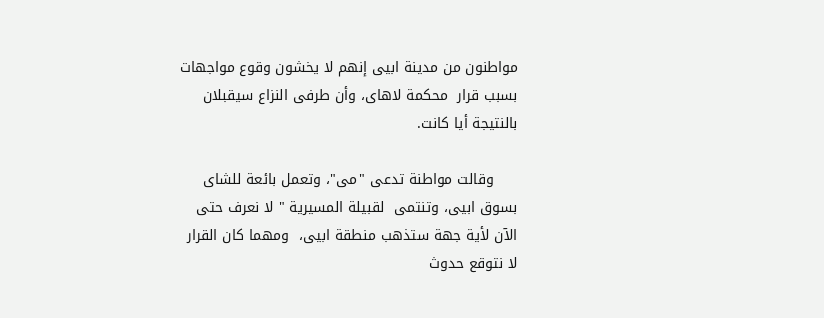مواطنون من مدينة ابيى إنهم لا يخشون وقوع مواجهات بسبب قرار  محكمة لاهاى، وأن طرفى النزاع سيقبلان بالنتيجة أيا كانت.

     وقالت مواطنة تدعى "مى"، وتعمل بائعة للشاى بسوق ابيى، وتنتمى  لقبيلة المسيرية " لا نعرف حتى الآن لأية جهة ستذهب منطقة ابيى،  ومهما كان القرار لا نتوقع حدوث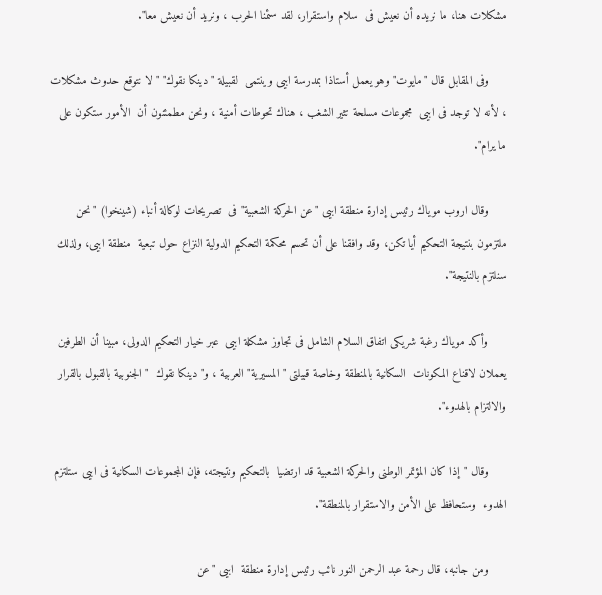مشكلات هنا، ما نريده أن نعيش فى  سلام واستقرار، لقد سئمنا الحرب ، ونريد أن نعيش معا".

     وفى المقابل قال "مايوت" وهو يعمل أستاذا بمدرسة ابيى وينتمى  لقبيلة "دينكا نقوك" " لا نتوقع حدوث مشكلات ، لأنه لا توجد فى ابيى  مجموعات مسلحة تثير الشغب ، هناك تحوطات أمنية ، ونحن مطمئنون أن  الأمور ستكون على ما يرام".

     وقال اروب موياك رئيس إدارة منطقة ابيى "عن الحركة الشعبية" فى  تصريحات لوكالة أنباء (شينخوا) "نحن ملتزمون بنتيجة التحكيم أيا تكن، وقد وافقنا على أن تحسم محكمة التحكيم الدولية النزاع حول تبعية  منطقة ابيى، ولذلك سنلتزم بالنتيجة".

     وأكد موياك رغبة شريكى اتفاق السلام الشامل فى تجاوز مشكلة ابيى  عبر خيار التحكيم الدولى، مبينا أن الطرفين يعملان لاقناع المكونات  السكانية بالمنطقة وخاصة قبيلتى " المسيرية" العربية ، و"دينكا نقوك  " الجنوبية بالقبول بالقرار والالتزام بالهدوء".

     وقال "إذا كان المؤتمر الوطنى والحركة الشعبية قد ارتضيا  بالتحكيم ونتيجته، فإن المجموعات السكانية فى ابيى ستلتزم الهدوء  وستحافظ على الأمن والاستقرار بالمنطقة".

     ومن جانبه، قال رحمة عبد الرحمن النور نائب رئيس إدارة منطقة  ابيى "عن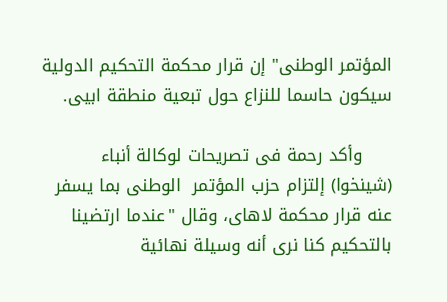المؤتمر الوطنى" إن قرار محكمة التحكيم الدولية سيكون حاسما للنزاع حول تبعية منطقة ابيى.

     وأكد رحمة فى تصريحات لوكالة أنباء (شينخوا) إلتزام حزب المؤتمر  الوطنى بما يسفر عنه قرار محكمة لاهاى، وقال "عندما ارتضينا بالتحكيم كنا نرى أنه وسيلة نهائية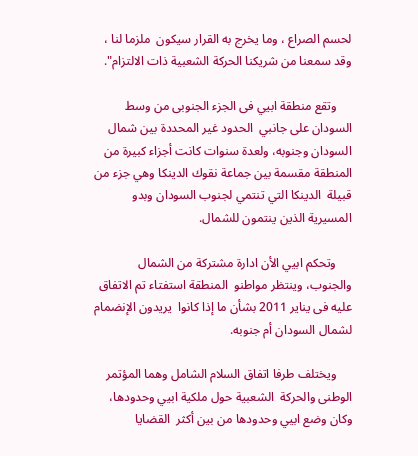لحسم الصراع ، وما يخرج به القرار سيكون  ملزما لنا ، وقد سمعنا من شريكنا الحركة الشعبية ذات الالتزام".

     وتقع منطقة ابيي فى الجزء الجنوبى من وسط السودان على جانبي  الحدود غير المحددة بين شمال السودان وجنوبه، ولعدة سنوات كانت أجزاء كبيرة من المنطقة مقسمة بين جماعة نقوك الدينكا وهي جزء من قبيلة  الدينكا التي تنتمي لجنوب السودان وبدو المسيرية الذين ينتمون للشمال.

     وتحكم ابيي الأن ادارة مشتركة من الشمال والجنوب، وينتظر مواطنو  المنطقة استفتاء تم الاتفاق عليه فى يناير 2011 بشأن ما إذا كانوا  يريدون الإنضمام لشمال السودان أم جنوبه.

     ويختلف طرفا اتفاق السلام الشامل وهما المؤتمر الوطنى والحركة  الشعبية حول ملكية ابيي وحدودها، وكان وضع ابيي وحدودها من بين أكثر  القضايا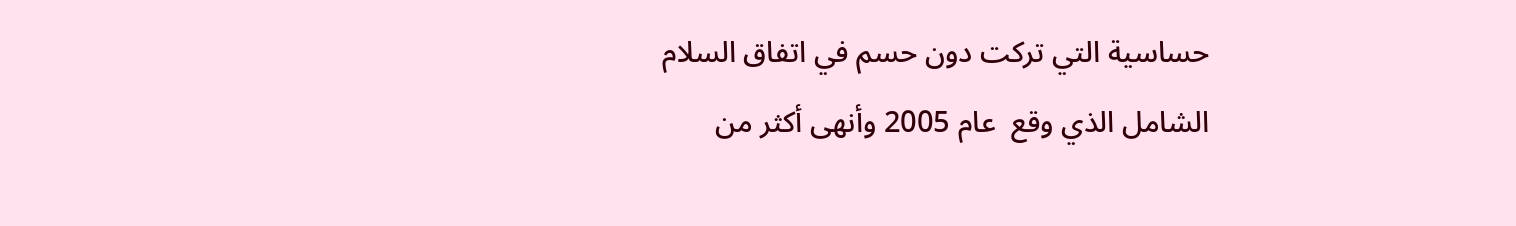حساسية التي تركت دون حسم في اتفاق السلام الشامل الذي وقع  عام 2005 وأنهى أكثر من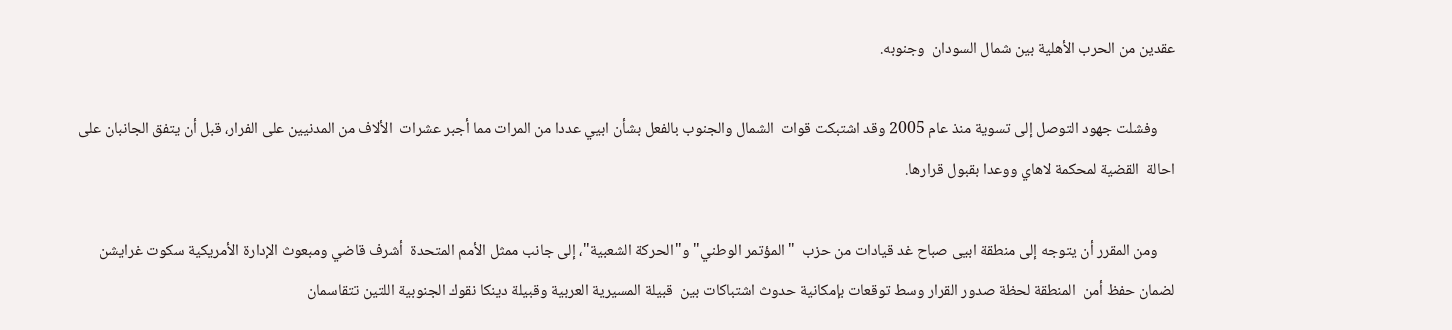عقدين من الحرب الأهلية بين شمال السودان  وجنوبه.

     وفشلت جهود التوصل إلى تسوية منذ عام 2005 وقد اشتبكت قوات  الشمال والجنوب بالفعل بشأن ابيي عددا من المرات مما أجبر عشرات  الألاف من المدنيين على الفرار، قبل أن يتفق الجانبان على احالة  القضية لمحكمة لاهاي ووعدا بقبول قرارها.

     ومن المقرر أن يتوجه إلى منطقة ابيى صباح غد قيادات من حزب  "المؤتمر الوطني" و"الحركة الشعبية"، إلى جانب ممثل الأمم المتحدة  أشرف قاضي ومبعوث الإدارة الأمريكية سكوت غرايشن لضمان حفظ أمن  المنطقة لحظة صدور القرار وسط توقعات بإمكانية حدوث اشتباكات بين  قبيلة المسيرية العربية وقبيلة دينكا نقوك الجنوبية اللتين تتقاسمان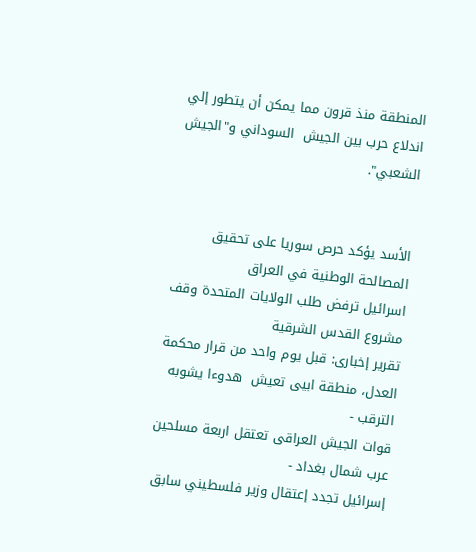المنطقة منذ قرون مما يمكن أن يتطور إلي اندلاع حرب بين الجيش  السوداني و"الجيش الشعبي".


الأسد يؤكد حرص سوريا على تحقيق المصالحة الوطنية في العراق
اسرائيل ترفض طلب الولايات المتحدة وقف مشروع القدس الشرقية
تقرير إخبارى: قبل يوم واحد من قرار محكمة العدل، منطقة ابيى تعيش  هدوءا يشوبه الترقب -
قوات الجيش العراقى تعتقل اربعة مسلحين عرب شمال بغداد -
إسرائيل تجدد إعتقال وزير فلسطيني سابق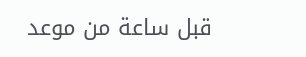قبل ساعة من موعد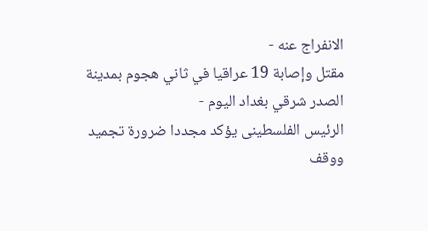الانفراج عنه -
مقتل وإصابة 19 عراقيا في ثاني هجوم بمدينة الصدر شرقي بغداد اليوم -
الرئيس الفلسطينى يؤكد مجددا ضرورة تجميد ووقف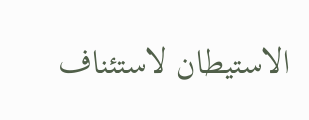الاستيطان لاستئناف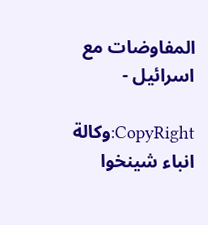المفاوضات مع اسرائيل -

CopyRight:وكالة انباء شينخوا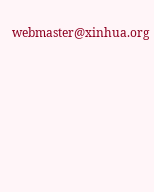webmaster@xinhua.org